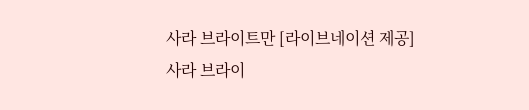사라 브라이트만 [라이브네이션 제공]
사라 브라이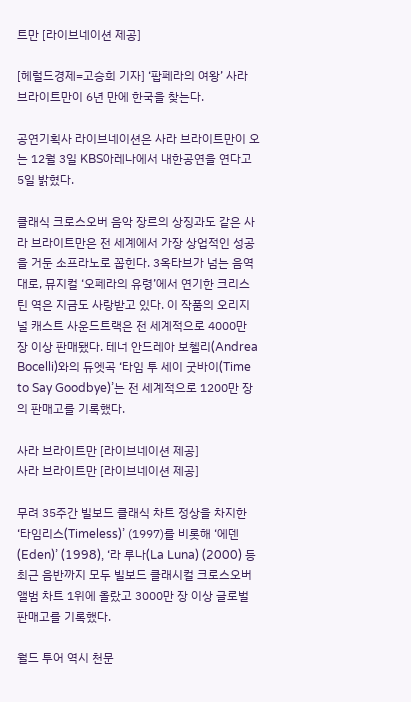트만 [라이브네이션 제공]

[헤럴드경제=고승희 기자] ‘팝페라의 여왕’ 사라 브라이트만이 6년 만에 한국을 찾는다.

공연기획사 라이브네이션은 사라 브라이트만이 오는 12월 3일 KBS아레나에서 내한공연을 연다고 5일 밝혔다.

클래식 크로스오버 음악 장르의 상징과도 같은 사라 브라이트만은 전 세계에서 가장 상업적인 성공을 거둔 소프라노로 꼽힌다. 3옥타브가 넘는 음역대로, 뮤지컬 ‘오페라의 유령’에서 연기한 크리스틴 역은 지금도 사랑받고 있다. 이 작품의 오리지널 캐스트 사운드트랙은 전 세계적으로 4000만 장 이상 판매됐다. 테너 안드레아 보첼리(Andrea Bocelli)와의 듀엣곡 ‘타임 투 세이 굿바이(Time to Say Goodbye)’는 전 세계적으로 1200만 장의 판매고를 기록했다.

사라 브라이트만 [라이브네이션 제공]
사라 브라이트만 [라이브네이션 제공]

무려 35주간 빌보드 클래식 차트 정상을 차지한 ‘타임리스(Timeless)’ (1997)를 비롯해 ‘에덴(Eden)’ (1998), ‘라 루나(La Luna) (2000) 등 최근 음반까지 모두 빌보드 클래시컬 크로스오버 앨범 차트 1위에 올랐고 3000만 장 이상 글로벌 판매고를 기록했다.

월드 투어 역시 천문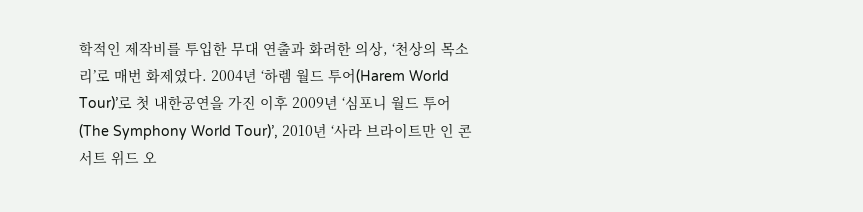학적인 제작비를 투입한 무대 연출과 화려한 의상, ‘천상의 목소리’로 매번 화제였다. 2004년 ‘하렘 월드 투어(Harem World Tour)’로 첫 내한공연을 가진 이후 2009년 ‘심포니 월드 투어(The Symphony World Tour)’, 2010년 ‘사라 브라이트만 인 콘서트 위드 오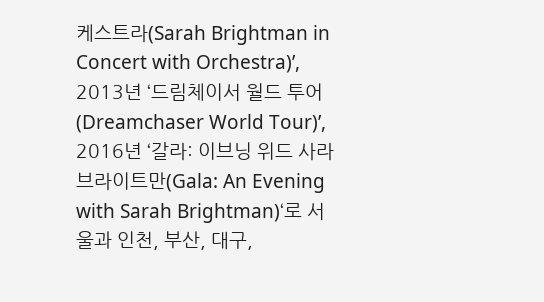케스트라(Sarah Brightman in Concert with Orchestra)’, 2013년 ‘드림체이서 월드 투어(Dreamchaser World Tour)’, 2016년 ‘갈라: 이브닝 위드 사라 브라이트만(Gala: An Evening with Sarah Brightman)‘로 서울과 인천, 부산, 대구,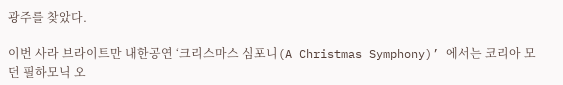광주를 찾았다.

이번 사라 브라이트만 내한공연 ‘크리스마스 심포니(A Christmas Symphony)’ 에서는 코리아 모던 필하모닉 오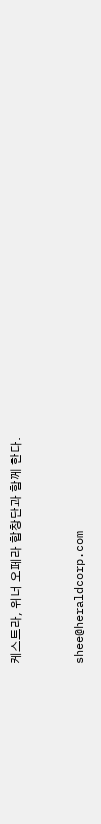케스트라, 위너 오페라 합창단과 함께 한다.


shee@heraldcorp.com